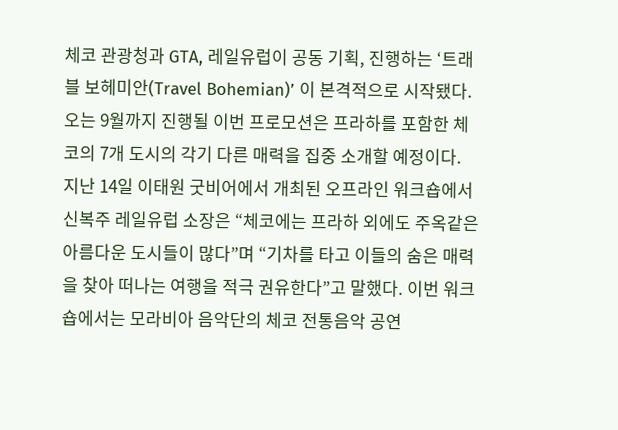체코 관광청과 GTA, 레일유럽이 공동 기획, 진행하는 ‘트래블 보헤미안(Travel Bohemian)’ 이 본격적으로 시작됐다. 오는 9월까지 진행될 이번 프로모션은 프라하를 포함한 체코의 7개 도시의 각기 다른 매력을 집중 소개할 예정이다.
지난 14일 이태원 굿비어에서 개최된 오프라인 워크숍에서 신복주 레일유럽 소장은 “체코에는 프라하 외에도 주옥같은 아름다운 도시들이 많다”며 “기차를 타고 이들의 숨은 매력을 찾아 떠나는 여행을 적극 권유한다”고 말했다. 이번 워크숍에서는 모라비아 음악단의 체코 전통음악 공연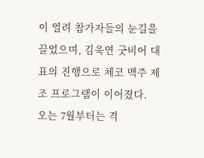이 열려 참가자들의 눈길을 끌었으며, 김욱연 굿비어 대표의 진행으로 체코 맥주 제조 프로그램이 이어졌다.
오는 7월부터는 격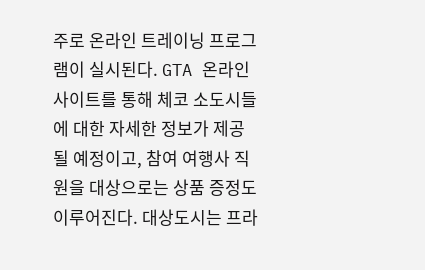주로 온라인 트레이닝 프로그램이 실시된다. GTA 온라인 사이트를 통해 체코 소도시들에 대한 자세한 정보가 제공될 예정이고, 참여 여행사 직원을 대상으로는 상품 증정도 이루어진다. 대상도시는 프라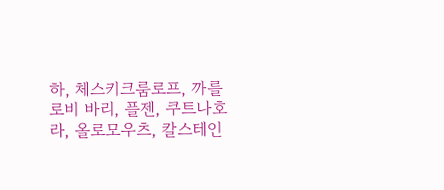하, 체스키크룸로프, 까를로비 바리, 플젠, 쿠트나호라, 올로모우츠, 칼스테인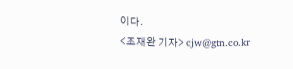이다.
<조재완 기자> cjw@gtn.co.kr